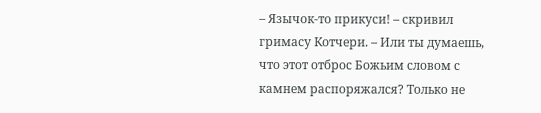– Язычок-то прикуси! – скривил гримасу Котчери. – Или ты думаешь, что этот отброс Божьим словом с камнем распоряжался? Только не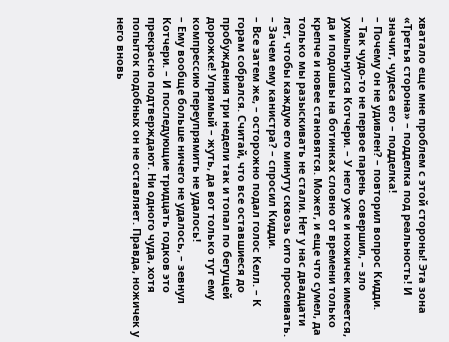хватало еще мне проблем с этой стороны! Эта зона «Третья сторона» – подделка под реальность! И значит, чудеса его – подделка!
– Почему он не удивлен? – повторил вопрос Кидди.
– Так чудо-то не первое парень совершил, – зло ухмыльнулся Котчери. – У него уже и ножичек имеется, да и подошвы на ботинках словно от времени только крепче и новее становятся. Может, и еще что сумел, да только мы разыскивать не стали. Нет у нас двадцати лет, чтобы каждую его минуту сквозь сито просеивать.
– Зачем ему канистра? – спросил Кидди.
– Все затем же, – осторожно подал голос Келл. – К горам собрался. Считай, что все оставшиеся до пробуждения три недели так и топал по бегущей дорожке! Упрямый – жуть, да вот только тут ему компрессию переупрямить не удалось!
– Ему вообще больше ничего не удалось, – зевнул Котчери. – И последующие тридцать годков это прекрасно подтверждают. Ни одного чуда, хотя попыток подобных он не оставляет. Правда, ножичек у него вновь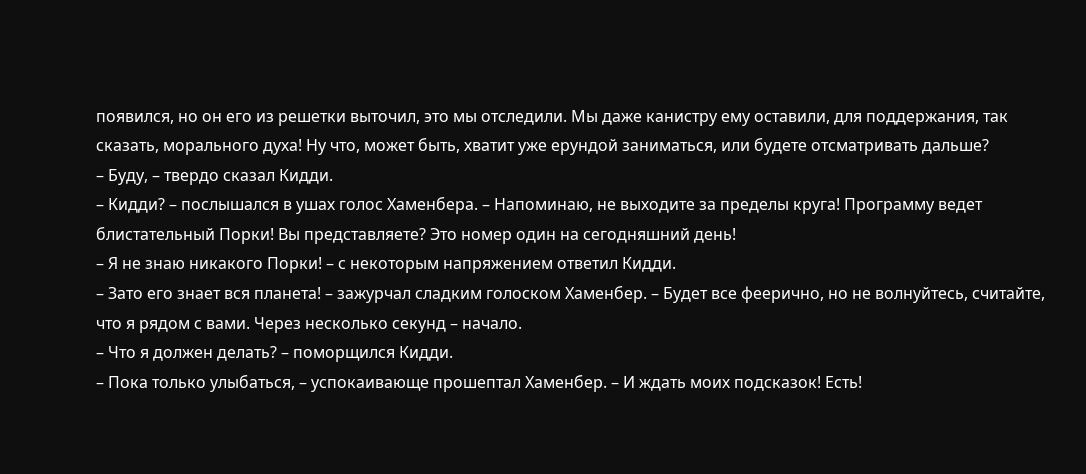появился, но он его из решетки выточил, это мы отследили. Мы даже канистру ему оставили, для поддержания, так сказать, морального духа! Ну что, может быть, хватит уже ерундой заниматься, или будете отсматривать дальше?
– Буду, – твердо сказал Кидди.
– Кидди? – послышался в ушах голос Хаменбера. – Напоминаю, не выходите за пределы круга! Программу ведет блистательный Порки! Вы представляете? Это номер один на сегодняшний день!
– Я не знаю никакого Порки! – с некоторым напряжением ответил Кидди.
– Зато его знает вся планета! – зажурчал сладким голоском Хаменбер. – Будет все феерично, но не волнуйтесь, считайте, что я рядом с вами. Через несколько секунд – начало.
– Что я должен делать? – поморщился Кидди.
– Пока только улыбаться, – успокаивающе прошептал Хаменбер. – И ждать моих подсказок! Есть!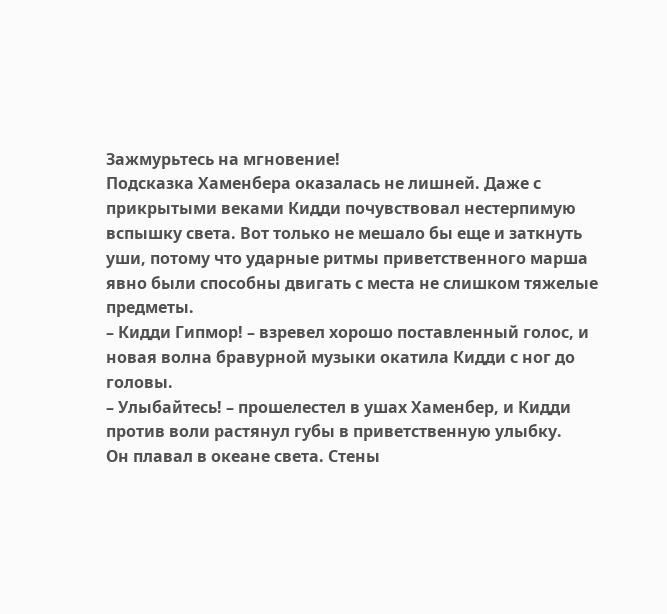Зажмурьтесь на мгновение!
Подсказка Хаменбера оказалась не лишней. Даже с прикрытыми веками Кидди почувствовал нестерпимую вспышку света. Вот только не мешало бы еще и заткнуть уши, потому что ударные ритмы приветственного марша явно были способны двигать с места не слишком тяжелые предметы.
– Кидди Гипмор! – взревел хорошо поставленный голос, и новая волна бравурной музыки окатила Кидди с ног до головы.
– Улыбайтесь! – прошелестел в ушах Хаменбер, и Кидди против воли растянул губы в приветственную улыбку.
Он плавал в океане света. Стены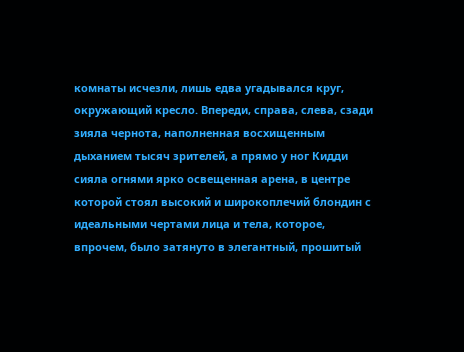комнаты исчезли, лишь едва угадывался круг, окружающий кресло. Впереди, справа, слева, сзади зияла чернота, наполненная восхищенным дыханием тысяч зрителей, а прямо у ног Кидди сияла огнями ярко освещенная арена, в центре которой стоял высокий и широкоплечий блондин с идеальными чертами лица и тела, которое, впрочем, было затянуто в элегантный, прошитый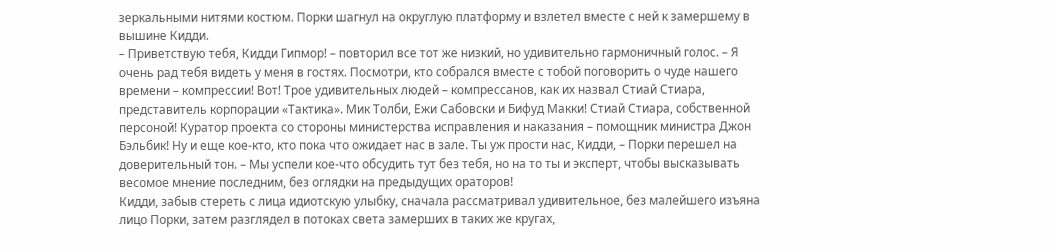зеркальными нитями костюм. Порки шагнул на округлую платформу и взлетел вместе с ней к замершему в вышине Кидди.
– Приветствую тебя, Кидди Гипмор! – повторил все тот же низкий, но удивительно гармоничный голос. – Я очень рад тебя видеть у меня в гостях. Посмотри, кто собрался вместе с тобой поговорить о чуде нашего времени – компрессии! Вот! Трое удивительных людей – компрессанов, как их назвал Стиай Стиара, представитель корпорации «Тактика». Мик Толби, Ежи Сабовски и Бифуд Макки! Стиай Стиара, собственной персоной! Куратор проекта со стороны министерства исправления и наказания – помощник министра Джон Бэльбик! Ну и еще кое-кто, кто пока что ожидает нас в зале. Ты уж прости нас, Кидди, – Порки перешел на доверительный тон. – Мы успели кое-что обсудить тут без тебя, но на то ты и эксперт, чтобы высказывать весомое мнение последним, без оглядки на предыдущих ораторов!
Кидди, забыв стереть с лица идиотскую улыбку, сначала рассматривал удивительное, без малейшего изъяна лицо Порки, затем разглядел в потоках света замерших в таких же кругах,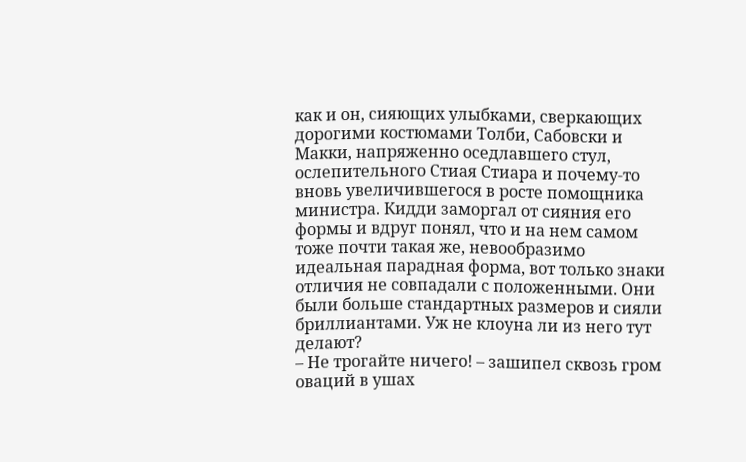как и он, сияющих улыбками, сверкающих дорогими костюмами Толби, Сабовски и Макки, напряженно оседлавшего стул, ослепительного Стиая Стиара и почему-то вновь увеличившегося в росте помощника министра. Кидди заморгал от сияния его формы и вдруг понял, что и на нем самом тоже почти такая же, невообразимо идеальная парадная форма, вот только знаки отличия не совпадали с положенными. Они были больше стандартных размеров и сияли бриллиантами. Уж не клоуна ли из него тут делают?
– Не трогайте ничего! – зашипел сквозь гром оваций в ушах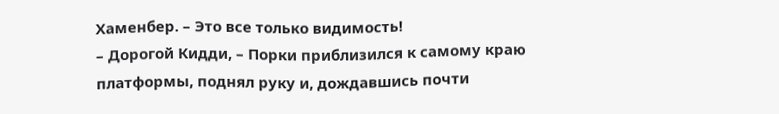Хаменбер. – Это все только видимость!
– Дорогой Кидди, – Порки приблизился к самому краю платформы, поднял руку и, дождавшись почти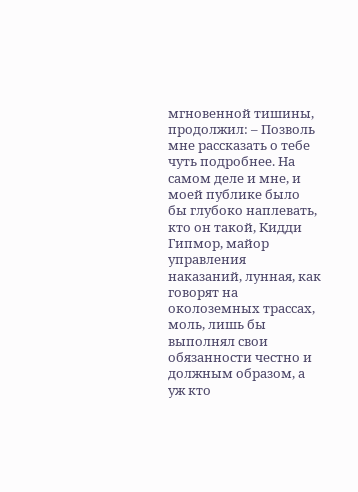мгновенной тишины, продолжил: – Позволь мне рассказать о тебе чуть подробнее. На самом деле и мне, и моей публике было бы глубоко наплевать, кто он такой, Кидди Гипмор, майор управления наказаний, лунная, как говорят на околоземных трассах, моль, лишь бы выполнял свои обязанности честно и должным образом, а уж кто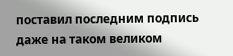поставил последним подпись даже на таком великом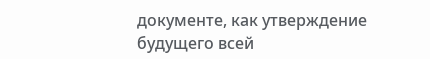документе, как утверждение будущего всей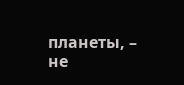планеты, – не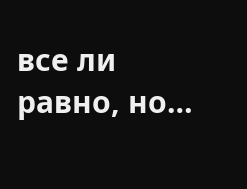все ли равно, но…